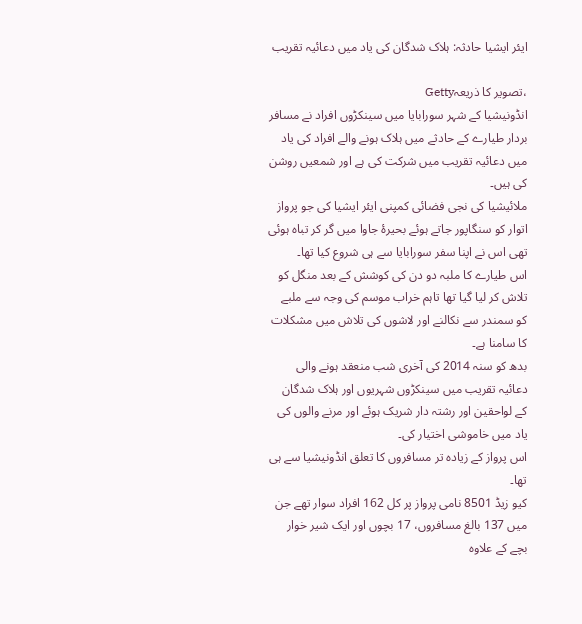ایئر ایشیا حادثہ: ہلاک شدگان کی یاد میں دعائیہ تقریب

،تصویر کا ذریعہGetty
انڈونیشیا کے شہر سورابایا میں سینکڑوں افراد نے مسافر بردار طیارے کے حادثے میں ہلاک ہونے والے افراد کی یاد میں دعائیہ تقریب میں شرکت کی ہے اور شمعیں روشن کی ہیں۔
ملائیشیا کی نجی فضائی کمپنی ایئر ایشیا کی جو پرواز اتوار کو سنگاپور جاتے ہوئے بحیرۂ جاوا میں گر کر تباہ ہوئی تھی اس نے اپنا سفر سورابایا سے ہی شروع کیا تھا۔
اس طیارے کا ملبہ دو دن کی کوشش کے بعد منگل کو تلاش کر لیا گیا تھا تاہم خراب موسم کی وجہ سے ملبے کو سمندر سے نکالنے اور لاشوں کی تلاش میں مشکلات کا سامنا ہے۔
بدھ کو سنہ 2014 کی آخری شب منعقد ہونے والی دعائیہ تقریب میں سینکڑوں شہریوں اور ہلاک شدگان کے لواحقین اور رشتہ دار شریک ہوئے اور مرنے والوں کی یاد میں خاموشی اختیار کی۔
اس پرواز کے زیادہ تر مسافروں کا تعلق انڈونیشیا سے ہی تھا۔
کیو زیڈ 8501 نامی پرواز پر کل 162 افراد سوار تھے جن میں 137 بالغ مسافروں، 17 بچوں اور ایک شیر خوار بچے کے علاوہ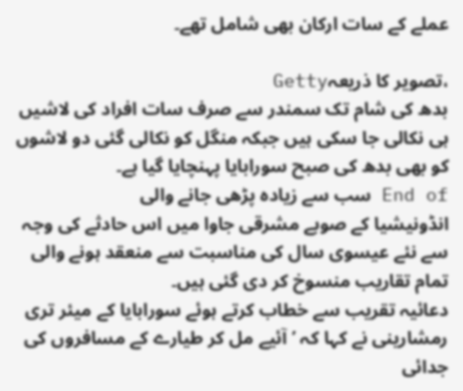عملے کے سات ارکان بھی شامل تھے۔

،تصویر کا ذریعہGetty
بدھ کی شام تک سمندر سے صرف سات افراد کی لاشیں ہی نکالی جا سکی ہیں جبکہ منگل کو نکالی گئی دو لاشوں کو بھی بدھ کی صبح سورابایا پہنچایا گیا ہے۔
End of سب سے زیادہ پڑھی جانے والی
انڈونیشیا کے صوبے مشرقی جاوا میں اس حادثے کی وجہ سے نئے عیسوی سال کی مناسبت سے منعقد ہونے والی تمام تقاریب منسوخ کر دی گئی ہیں۔
دعائیہ تقریب سے خطاب کرتے ہوئے سورابایا کے میئر تری رمشارینی نے کہا کہ ’آئیے مل کر طیارے کے مسافروں کی جدائی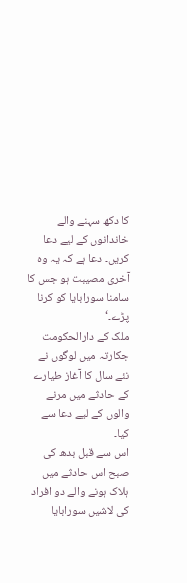کا دکھ سہنے والے خاندانوں کے لیے دعا کریں۔ دعا ہے کہ یہ وہ آخری مصیبت ہو جس کا سامنا سورابایا کو کرنا پڑے۔‘
ملک کے دارالحکومت جکارتہ میں لوگوں نے نئے سال کا آغاز طیارے کے حادثے میں مرنے والوں کے لیے دعا سے کیا۔
اس سے قبل بدھ کی صبح اس حادثے میں ہلاک ہونے والے دو افراد کی لاشیں سورابایا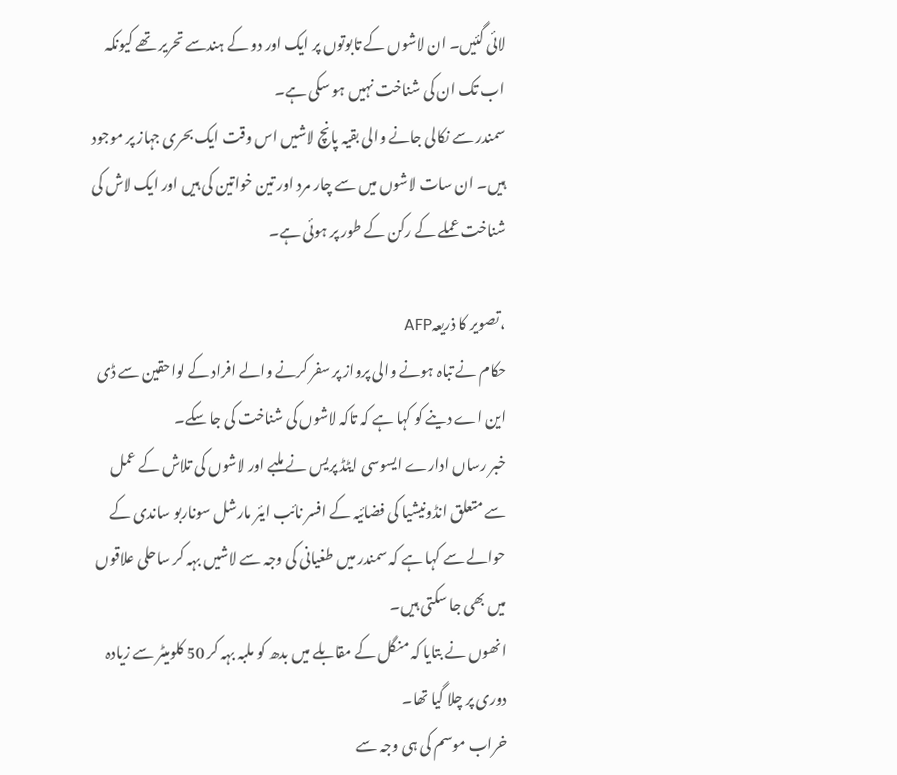لائی گئیں۔ ان لاشوں کے تابوتوں پر ایک اور دو کے ہندسے تحریر تھے کیونکہ اب تک ان کی شناخت نہیں ہو سکی ہے۔
سمندر سے نکالی جانے والی بقیہ پانچ لاشیں اس وقت ایک بحری جہاز پر موجود ہیں۔ ان سات لاشوں میں سے چار مرد اور تین خواتین کی ہیں اور ایک لاش کی شناخت عملے کے رکن کے طور پر ہوئی ہے۔

،تصویر کا ذریعہAFP
حکام نے تباہ ہونے والی پرواز پر سفر کرنے والے افراد کے لواحقین سے ڈی این اے دینے کو کہا ہے کہ تاکہ لاشوں کی شناخت کی جا سکے۔
خبر رساں ادارے ایسوسی ایٹڈ پریس نے ملبے اور لاشوں کی تلاش کے عمل سے متعلق انڈونیشیا کی فضائیہ کے افسر نائب ایئر مارشل سوناربو ساندی کے حوالے سے کہا ہے کہ سمندر میں طغیانی کی وجہ سے لاشیں بہہ کر ساحلی علاقوں میں بھی جا سکتی ہیں۔
انھوں نے بتایا کہ منگل کے مقابلے میں بدھ کو ملبہ بہہ کر 50 کلومیٹر سے زیادہ دوری پر چلا گیا تھا۔
خراب موسم کی ہی وجہ سے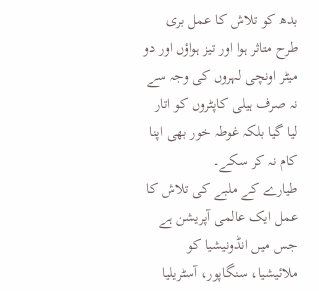بدھ کو تلاش کا عمل بری طرح متاثر ہوا اور تیز ہواؤں اور دو میٹر اونچی لہروں کی وجہ سے نہ صرف ہیلی کاپٹروں کو اتار لیا گیا بلکہ غوطہ خور بھی اپنا کام نہ کر سکے۔
طیارے کے ملبے کی تلاش کا عمل ایک عالمی آپریشن ہے جس میں انڈونیشیا کو ملائیشیا، سنگاپور، آسٹریلیا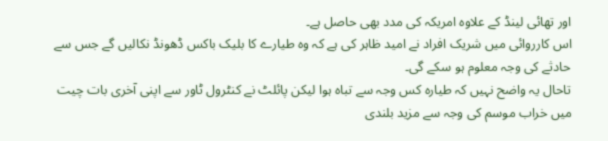اور تھائی لینڈ کے علاوہ امریکہ کی مدد بھی حاصل ہے۔
اس کارروائی میں شریک افراد نے امید ظاہر کی ہے کہ وہ طیارے کا بلیک باکس ڈھونڈ نکالیں گے جس سے حادثے کی وجہ معلوم ہو سکے گی۔
تاحال یہ واضح نہیں کہ طیارہ کس وجہ سے تباہ ہوا لیکن پائلٹ نے کنٹرول ٹاور سے اپنی آخری بات چیت میں خراب موسم کی وجہ سے مزید بلندی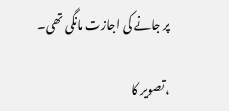پر جانے کی اجازت مانگی تھی۔

،تصویر کا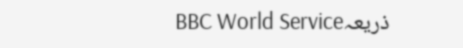ذریعہBBC World Service